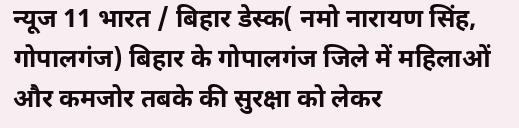न्यूज 11 भारत / बिहार डेस्क( नमो नारायण सिंह, गोपालगंज) बिहार के गोपालगंज जिले में महिलाओं और कमजोर तबके की सुरक्षा को लेकर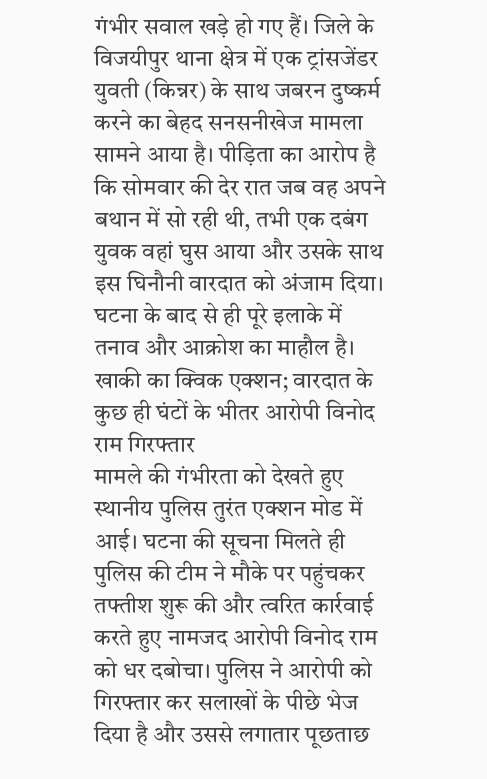गंभीर सवाल खड़े हो गए हैं। जिले के विजयीपुर थाना क्षेत्र में एक ट्रांसजेंडर युवती (किन्नर) के साथ जबरन दुष्कर्म करने का बेहद सनसनीखेज मामला सामने आया है। पीड़िता का आरोप है कि सोमवार की देर रात जब वह अपने बथान में सो रही थी, तभी एक दबंग युवक वहां घुस आया और उसके साथ इस घिनौनी वारदात को अंजाम दिया। घटना के बाद से ही पूरे इलाके में तनाव और आक्रोश का माहौल है।
खाकी का क्विक एक्शन; वारदात के कुछ ही घंटों के भीतर आरोपी विनोद राम गिरफ्तार
मामले की गंभीरता को देखते हुए स्थानीय पुलिस तुरंत एक्शन मोड में आई। घटना की सूचना मिलते ही पुलिस की टीम ने मौके पर पहुंचकर तफ्तीश शुरू की और त्वरित कार्रवाई करते हुए नामजद आरोपी विनोद राम को धर दबोचा। पुलिस ने आरोपी को गिरफ्तार कर सलाखों के पीछे भेज दिया है और उससे लगातार पूछताछ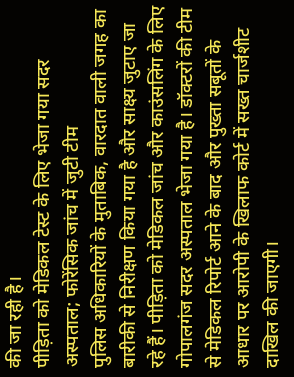की जा रही है।
पीड़िता को मेडिकल टेस्ट के लिए भेजा गया सदर अस्पताल; फोरेंसिक जांच में जुटी टीम
पुलिस अधिकारियों के मुताबिक, वारदात वाली जगह का बारीकी से निरीक्षण किया गया है और साक्ष्य जुटाए जा रहे हैं। पीड़िता को मेडिकल जांच और काउंसलिंग के लिए गोपालगंज सदर अस्पताल भेजा गया है। डॉक्टरों की टीम से मेडिकल रिपोर्ट आने के बाद और पुख्ता सबूतों के आधार पर आरोपी के खिलाफ कोर्ट में सख्त चार्जशीट दाखिल की जाएगी।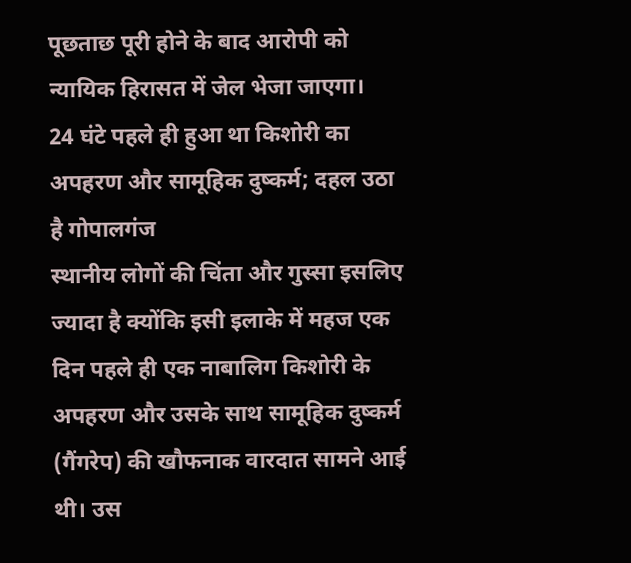पूछताछ पूरी होने के बाद आरोपी को न्यायिक हिरासत में जेल भेजा जाएगा।
24 घंटे पहले ही हुआ था किशोरी का अपहरण और सामूहिक दुष्कर्म; दहल उठा है गोपालगंज
स्थानीय लोगों की चिंता और गुस्सा इसलिए ज्यादा है क्योंकि इसी इलाके में महज एक दिन पहले ही एक नाबालिग किशोरी के अपहरण और उसके साथ सामूहिक दुष्कर्म (गैंगरेप) की खौफनाक वारदात सामने आई थी। उस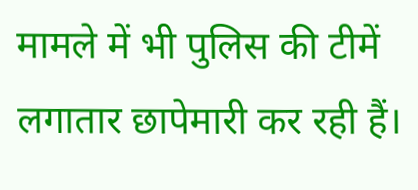मामले में भी पुलिस की टीमें लगातार छापेमारी कर रही हैं।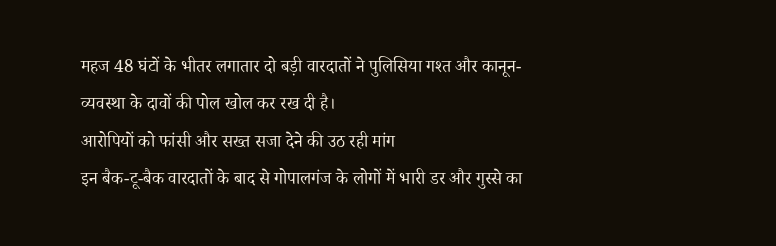महज 48 घंटों के भीतर लगातार दो बड़ी वारदातों ने पुलिसिया गश्त और कानून-व्यवस्था के दावों की पोल खोल कर रख दी है।
आरोपियों को फांसी और सख्त सजा देने की उठ रही मांग
इन बैक-टू-बैक वारदातों के बाद से गोपालगंज के लोगों में भारी डर और गुस्से का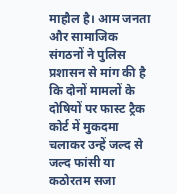माहौल है। आम जनता और सामाजिक संगठनों ने पुलिस प्रशासन से मांग की है कि दोनों मामलों के दोषियों पर फास्ट ट्रैक कोर्ट में मुकदमा चलाकर उन्हें जल्द से जल्द फांसी या कठोरतम सजा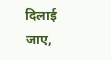दिलाई जाए,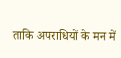ताकि अपराधियों के मन में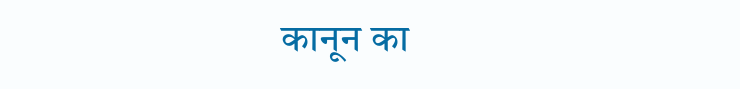कानून का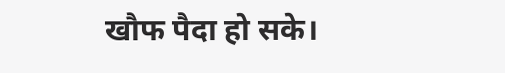खौफ पैदा हो सके।